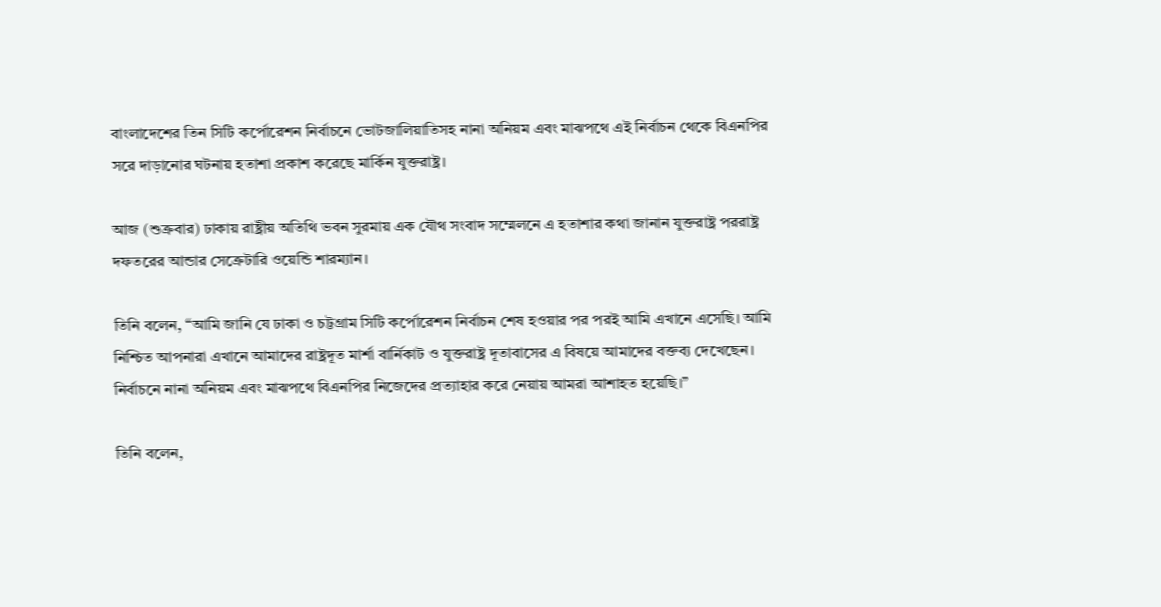বাংলাদেশের তিন সিটি কর্পোরেশন নির্বাচনে ভোটজালিয়াতিসহ নানা অনিয়ম এবং মাঝপথে এই নির্বাচন থেকে বিএনপির সরে দাড়ানোর ঘটনায় হতাশা প্রকাশ করেছে মার্কিন যুক্তরাষ্ট্র।

আজ (শুক্রবার) ঢাকায় রাষ্ট্রীয় অতিথি ভবন সুরমায় এক যৌথ সংবাদ সম্মেলনে এ হতাশার কথা জানান যুক্তরাষ্ট্র পররাষ্ট্র দফতরের আন্ডার সেক্রেটারি ওয়েন্ডি শারম্যান।

তিনি বলেন, “আমি জানি যে ঢাকা ও চট্টগ্রাম সিটি কর্পোরেশন নির্বাচন শেষ হওয়ার পর পরই আমি এখানে এসেছি। আমি নিশ্চিত আপনারা এখানে আমাদের রাষ্ট্রদূত মার্শা বার্নিকাট ও যুক্তরাষ্ট্র দূতাবাসের এ বিষয়ে আমাদের বক্তব্য দেখেছেন। নির্বাচনে নানা অনিয়ম এবং মাঝপথে বিএনপির নিজেদের প্রত্যাহার করে নেয়ায় আমরা আশাহত হয়েছি।”

তিনি বলেন,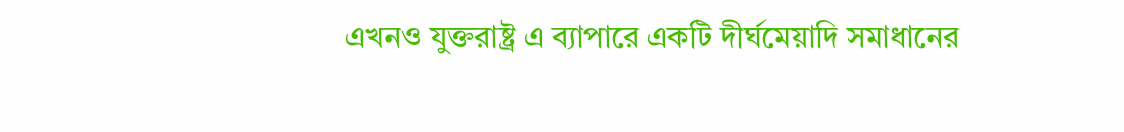এখনও যুক্তরাষ্ট্র এ ব্যাপারে একটি দীর্ঘমেয়াদি সমাধানের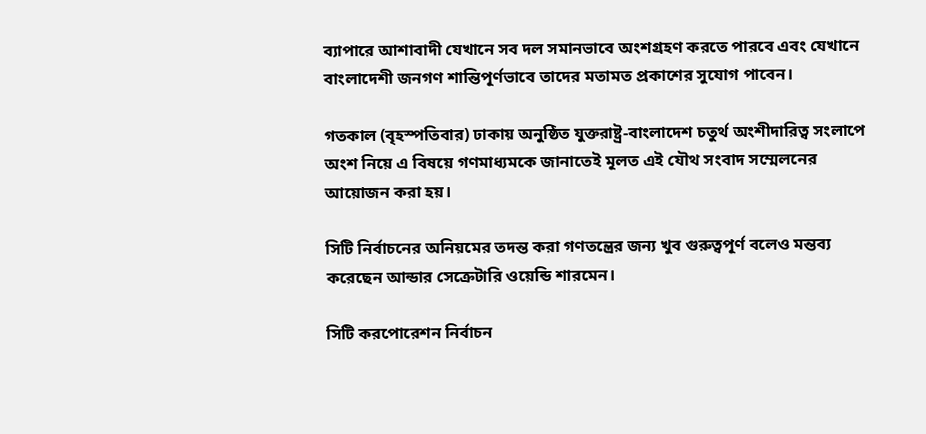ব্যাপারে আশাবাদী যেখানে সব দল সমানভাবে অংশগ্রহণ করতে পারবে এবং যেখানে বাংলাদেশী জনগণ শান্তিপূর্ণভাবে তাদের মতামত প্রকাশের সুযোগ পাবেন।

গতকাল (বৃহস্পতিবার) ঢাকায় অনুষ্ঠিত যুক্তরাষ্ট্র-বাংলাদেশ চতুর্থ অংশীদারিত্ব সংলাপে অংশ নিয়ে এ বিষয়ে গণমাধ্যমকে জানাতেই মূলত এই যৌথ সংবাদ সম্মেলনের আয়োজন করা হয়।

সিটি নির্বাচনের অনিয়মের তদন্ত করা গণতন্ত্রের জন্য খুব গুরুত্বপূর্ণ বলেও মন্তব্য করেছেন আন্ডার সেক্রেটারি ওয়েন্ডি শারমেন।

সিটি করপোরেশন নির্বাচন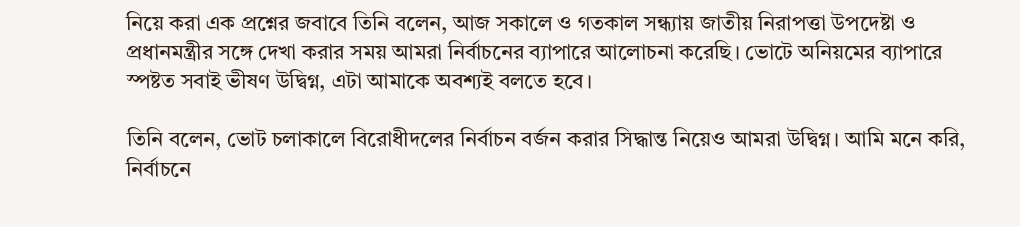নিয়ে করা এক প্রশ্নের জবাবে তিনি বলেন, আজ সকালে ও গতকাল সন্ধ্যায় জাতীয় নিরাপত্তা উপদেষ্টা ও প্রধানমন্ত্রীর সঙ্গে দেখা করার সময় আমরা নির্বাচনের ব্যাপারে আলোচনা করেছি। ভোটে অনিয়মের ব্যাপারে স্পষ্টত সবাই ভীষণ উদ্বিগ্ন, এটা আমাকে অবশ্যই বলতে হবে।

তিনি বলেন, ভোট চলাকালে বিরোধীদলের নির্বাচন বর্জন করার সিদ্ধান্ত নিয়েও আমরা উদ্বিগ্ন। আমি মনে করি, নির্বাচনে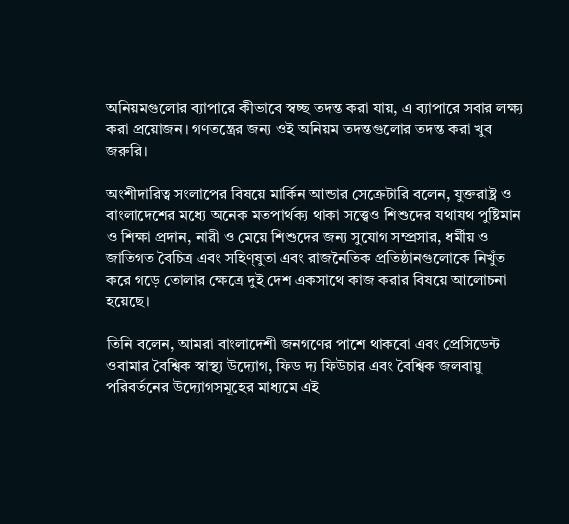অনিয়মগুলোর ব্যাপারে কীভাবে স্বচ্ছ তদন্ত করা যায়, এ ব্যাপারে সবার লক্ষ্য করা প্রয়োজন। গণতন্ত্রের জন্য ওই অনিয়ম তদন্তগুলোর তদন্ত করা খুব জরুরি।

অংশীদারিত্ব সংলাপের বিষয়ে মার্কিন আন্ডার সেক্রেটারি বলেন, যুক্তরাষ্ট্র ও বাংলাদেশের মধ্যে অনেক মতপার্থক্য থাকা সত্ত্বেও শিশুদের যথাযথ পুষ্টিমান ও শিক্ষা প্রদান, নারী ও মেয়ে শিশুদের জন্য সুযোগ সম্প্রসার, ধর্মীয় ও জাতিগত বৈচিত্র এবং সহিণ্ষুতা এবং রাজনৈতিক প্রতিষ্ঠানগুলোকে নিখুঁত করে গড়ে তোলার ক্ষেত্রে দুই দেশ একসাথে কাজ করার বিষয়ে আলোচনা হয়েছে।

তিনি বলেন, আমরা বাংলাদেশী জনগণের পাশে থাকবো এবং প্রেসিডেন্ট ওবামার বৈশ্বিক স্বাস্থ্য উদ্যোগ, ফিড দ্য ফিউচার এবং বৈশ্বিক জলবায়ু পরিবর্তনের উদ্যোগসমূহের মাধ্যমে এই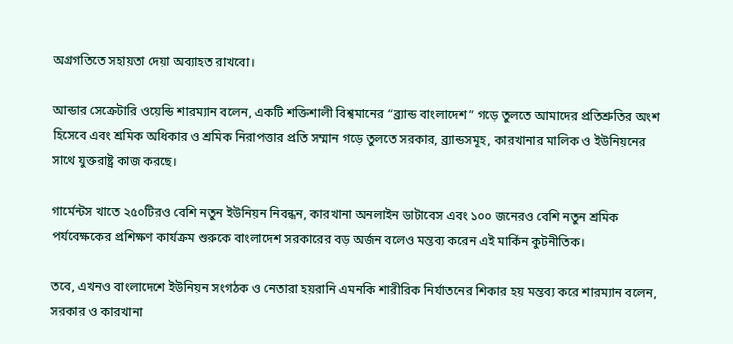অগ্রগতিতে সহায়তা দেয়া অব্যাহত রাখবো।

আন্ডার সেক্রেটারি ওয়েন্ডি শারম্যান বলেন, একটি শক্তিশালী বিশ্বমানের “ব্র্যান্ড বাংলাদেশ” গড়ে তুলতে আমাদের প্রতিশ্রুতির অংশ হিসেবে এবং শ্রমিক অধিকার ও শ্রমিক নিরাপত্তার প্রতি সম্মান গড়ে তুলতে সরকার, ব্র্যান্ডসমূহ, কারখানার মালিক ও ইউনিয়নের সাথে যুক্তরাষ্ট্র কাজ করছে।

গার্মেন্টস খাতে ২৫০টিরও বেশি নতুন ইউনিয়ন নিবন্ধন, কারখানা অনলাইন ডাটাবেস এবং ১০০ জনেরও বেশি নতুন শ্রমিক পর্যবেক্ষকের প্রশিক্ষণ কার্যক্রম শুরুকে বাংলাদেশ সরকারের বড় অর্জন বলেও মন্তব্য করেন এই মার্কিন কুটনীতিক।

তবে, এখনও বাংলাদেশে ইউনিয়ন সংগঠক ও নেতারা হয়রানি এমনকি শারীরিক নির্যাতনের শিকার হয় মন্তব্য করে শারম্যান বলেন, সরকার ও কারখানা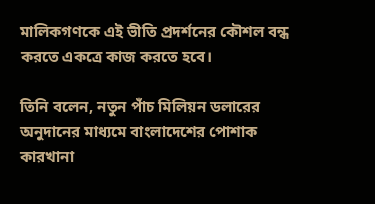মালিকগণকে এই ভীতি প্রদর্শনের কৌশল বন্ধ করতে একত্রে কাজ করতে হবে।

তিনি বলেন, নতুন পাঁচ মিলিয়ন ডলারের অনুদানের মাধ্যমে বাংলাদেশের পোশাক কারখানা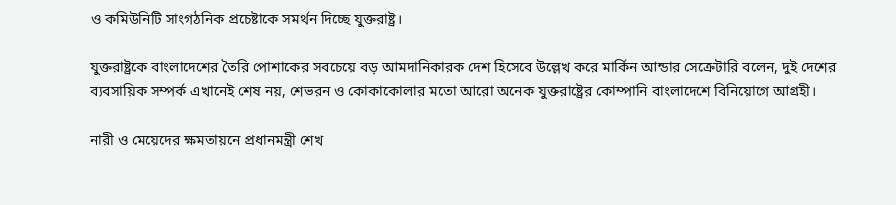ও কমিউনিটি সাংগঠনিক প্রচেষ্টাকে সমর্থন দিচ্ছে যুক্তরাষ্ট্র।

যুক্তরাষ্ট্রকে বাংলাদেশের তৈরি পোশাকের সবচেয়ে বড় আমদানিকারক দেশ হিসেবে উল্লেখ করে মার্কিন আন্ডার সেক্রেটারি বলেন, দুই দেশের ব্যবসায়িক সম্পর্ক এখানেই শেষ নয়, শেভরন ও কোকাকোলার মতো আরো অনেক যুক্তরাষ্ট্রের কোম্পানি বাংলাদেশে বিনিয়োগে আগ্রহী।

নারী ও মেয়েদের ক্ষমতায়নে প্রধানমন্ত্রী শেখ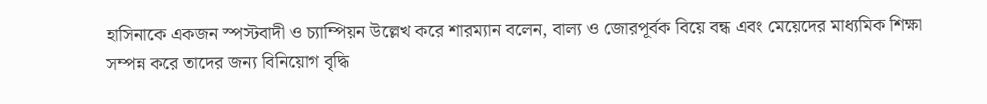হাসিনাকে একজন স্পস্টবাদী ও চ্যাম্পিয়ন উল্লেখ করে শারম্যান বলেন, বাল্য ও জোরপূর্বক বিয়ে বন্ধ এবং মেয়েদের মাধ্যমিক শিক্ষা সম্পন্ন করে তাদের জন্য বিনিয়োগ বৃদ্ধি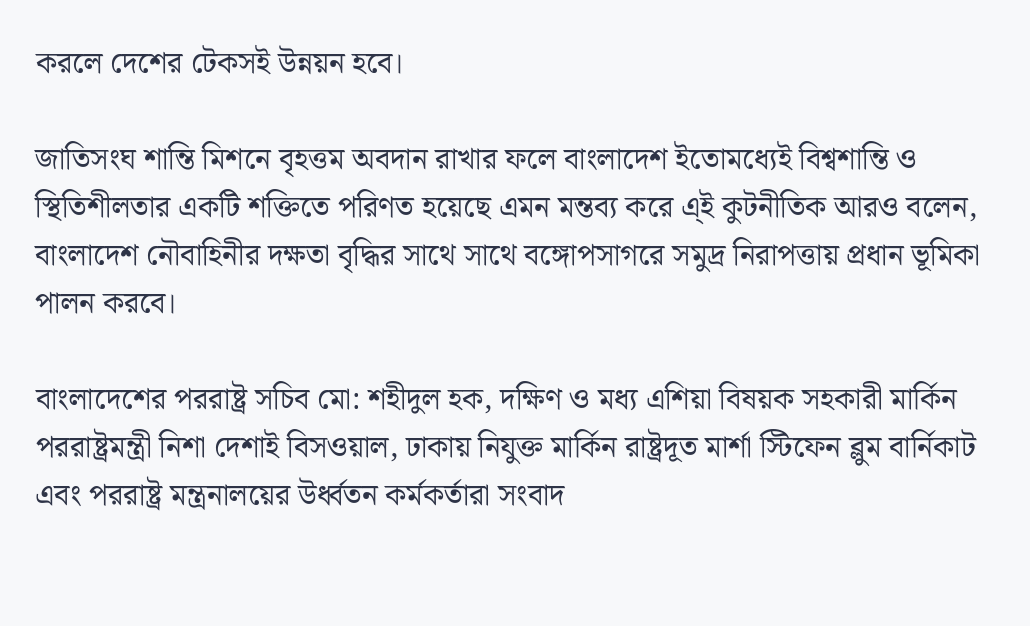করলে দেশের টেকসই উন্নয়ন হবে।

জাতিসংঘ শান্তি মিশনে বৃহত্তম অবদান রাখার ফলে বাংলাদেশ ইতোমধ্যেই বিশ্বশান্তি ও স্থিতিশীলতার একটি শক্তিতে পরিণত হয়েছে এমন মন্তব্য করে এ্ই কুটনীতিক আরও বলেন, বাংলাদেশ নৌবাহিনীর দক্ষতা বৃদ্ধির সাথে সাথে বঙ্গোপসাগরে সমুদ্র নিরাপত্তায় প্রধান ভূমিকা পালন করবে।

বাংলাদেশের পররাষ্ট্র সচিব মো: শহীদুল হক, দক্ষিণ ও মধ্য এশিয়া বিষয়ক সহকারী মার্কিন পররাষ্ট্রমন্ত্রী নিশা দেশাই বিসওয়াল, ঢাকায় নিযুক্ত মার্কিন রাষ্ট্রদূত মার্শা স্টিফেন ব্লুম বার্নিকাট এবং পররাষ্ট্র মন্ত্রনালয়ের উর্ধ্বতন কর্মকর্তারা সংবাদ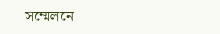সম্মেলনে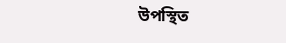উপস্থিত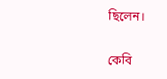ছিলেন।

কেবি